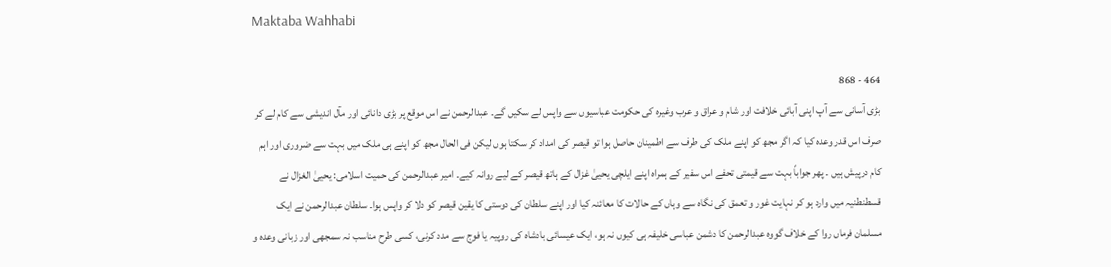Maktaba Wahhabi

464 - 868
بڑی آسانی سے آپ اپنی آبائی خلافت اور شام و عراق و عرب وغیرہ کی حکومت عباسیوں سے واپس لے سکیں گے۔ عبدالرحمن نے اس موقع پر بڑی دانائی اور مآل اندیشی سے کام لے کر صرف اس قدر وعدہ کیا کہ اگر مجھ کو اپنے ملک کی طرف سے اطمینان حاصل ہوا تو قیصر کی امداد کر سکتا ہوں لیکن فی الحال مجھ کو اپنے ہی ملک میں بہت سے ضروری اور اہم کام درپیش ہیں ۔ پھر جواباً بہت سے قیمتی تحفے اس سفیر کے ہمراہ اپنے ایلچی یحییٰ غزال کے ہاتھ قیصر کے لیے روانہ کیے۔ امیر عبدالرحمن کی حمیت اسلامی: یحییٰ الغزال نے قسطنطنیہ میں وارد ہو کر نہایت غور و تعمق کی نگاہ سے وہاں کے حالات کا معائنہ کیا اور اپنے سلطان کی دوستی کا یقین قیصر کو دلا کر واپس ہوا۔ سلطان عبدالرحمن نے ایک مسلمان فرماں روا کے خلاف گووہ عبدالرحمن کا دشمن عباسی خلیفہ ہی کیوں نہ ہو، ایک عیسائی بادشاہ کی روپیہ یا فوج سے مدد کرنی، کسی طرح مناسب نہ سمجھی اور زبانی وعدہ و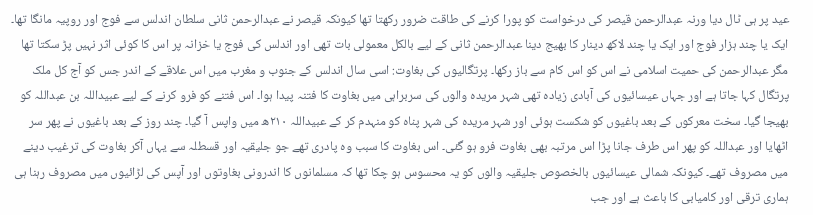عید پر ہی ٹال دیا ورنہ عبدالرحمن قیصر کی درخواست کو پورا کرنے کی طاقت ضرور رکھتا تھا کیونکہ قیصر نے عبدالرحمن ثانی سلطان اندلس سے فوج اور روپیہ مانگا تھا۔ ایک یا چند ہزار فوج اور ایک یا چند لاکھ دینار کا بھیج دینا عبدالرحمن ثانی کے لیے بالکل معمولی بات تھی اور اندلس کی فوج یا خزانہ پر اس کا کوئی اثر نہیں پڑ سکتا تھا مگر عبدالرحمن کی حمیت اسلامی نے اس کو اس کام سے باز رکھا۔ پرتگالیوں کی بغاوت: اسی سال اندلس کے جنوب و مغرب میں اس علاقے کے اندر جس کو آج کل ملک پرتگال کہا جاتا ہے اور جہاں عیسائیوں کی آبادی زیادہ تھی شہر مریدہ والوں کی سربراہی میں بغاوت کا فتنہ پیدا ہوا۔ اس فتنے کو فرو کرنے کے لیے عبیداللہ بن عبداللہ کو بھیجا گیا۔ سخت معرکوں کے بعد باغیوں کو شکست ہوئی اور شہر مریدہ کی شہر پناہ کو منہدم کر کے عبیداللہ ۲۱۰ھ میں واپس آ گیا۔ چند روز کے بعد باغیوں نے پھر سر اٹھایا اور عبداللہ کو پھر اس طرف جانا پڑا اس مرتبہ بھی بغاوت فرو ہو گئی۔ اس بغاوت کا سبب وہ پادری تھے جو جلیقیہ اور قسطلہ سے یہاں آکر بغاوت کی ترغیب دینے میں مصروف تھے۔ کیونکہ شمالی عیسائیوں بالخصوص جلیقیہ والوں کو یہ محسوس ہو چکا تھا کہ مسلمانوں کا اندرونی بغاوتوں اور آپس کی لڑائیوں میں مصروف رہنا ہی ہماری ترقی اور کامیابی کا باعث ہے اور جب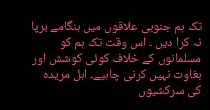تک ہم جنوبی علاقوں میں ہنگامے برپا نہ کرا دیں ۔ اس وقت تک ہم کو مسلمانوں کے خلاف کوئی کوشش اور بغاوت نہیں کرنی چاہیے۔ اہل مریدہ کی سرکشیوں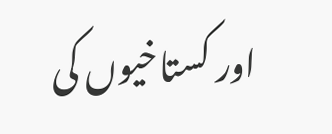اور کستاخیوں کی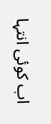اب کوئی انتہا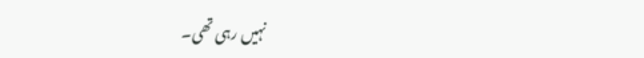نہیں رہی تھی۔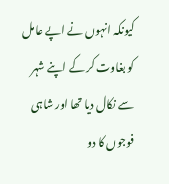کیونکہ انہوں نے اپے عامل کو بغاوت کر کے اپنے شہر سے نکال دیا تھا اور شاہی فوجوں کا دو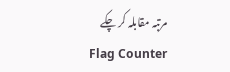مرتبہ مقابلہ کر چکے
Flag Counter